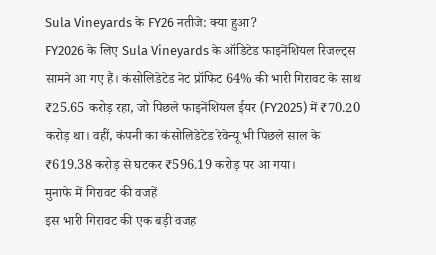Sula Vineyards के FY26 नतीजे: क्या हुआ?
FY2026 के लिए Sula Vineyards के ऑडिटेड फाइनेंशियल रिजल्ट्स सामने आ गए हैं। कंसोलिडेटेड नेट प्रॉफिट 64% की भारी गिरावट के साथ ₹25.65 करोड़ रहा, जो पिछले फाइनेंशियल ईयर (FY2025) में ₹70.20 करोड़ था। वहीं, कंपनी का कंसोलिडेटेड रेवेन्यू भी पिछले साल के ₹619.38 करोड़ से घटकर ₹596.19 करोड़ पर आ गया।
मुनाफे में गिरावट की वजहें
इस भारी गिरावट की एक बड़ी वजह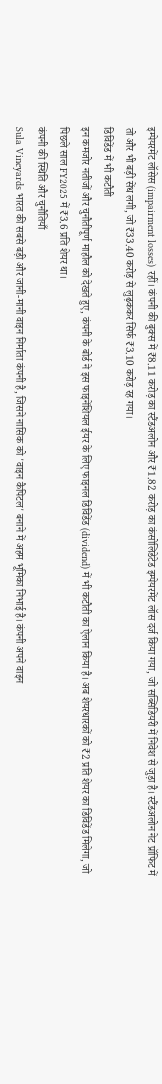इम्पेयरमेंट लॉसेस (impairment losses) रहीं। कंपनी की बुक्स में ₹8.11 करोड़ का स्टैंडअलोन और ₹1.82 करोड़ का कंसोलिडेटेड इम्पेयरमेंट लॉस दर्ज किया गया, जो सब्सिडियरी में निवेश से जुड़ा है। स्टैंडअलोन नेट प्रॉफिट में तो और भी बड़ी सेंध लगी, जो ₹33.40 करोड़ से लुढ़ककर सिर्फ ₹3.10 करोड़ रह गया।
डिविडेंड में भी कटौती
इन कमजोर नतीजों और चुनौतीपूर्ण माहौल को देखते हुए, कंपनी के बोर्ड ने इस फाइनेंशियल ईयर के लिए फाइनल डिविडेंड (dividend) में भी कटौती का ऐलान किया है। अब शेयरधारकों को ₹2 प्रति शेयर का डिविडेंड मिलेगा, जो पिछले साल FY2025 में ₹3.6 प्रति शेयर था।
कंपनी की स्थिति और चुनौतियाँ
Sula Vineyards भारत की सबसे बड़ी और जानी-मानी वाइन निर्माता कंपनी है, जिसने नासिक को 'वाइन कैपिटल' बनाने में अहम भूमिका निभाई है। कंपनी अपने वाइन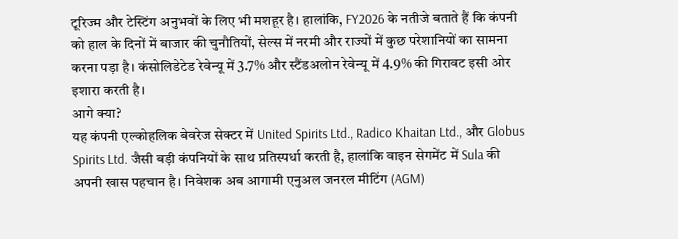टूरिज्म और टेस्टिंग अनुभवों के लिए भी मशहूर है। हालांकि, FY2026 के नतीजे बताते हैं कि कंपनी को हाल के दिनों में बाजार की चुनौतियों, सेल्स में नरमी और राज्यों में कुछ परेशानियों का सामना करना पड़ा है। कंसोलिडेटेड रेवेन्यू में 3.7% और स्टैंडअलोन रेवेन्यू में 4.9% की गिरावट इसी ओर इशारा करती है।
आगे क्या?
यह कंपनी एल्कोहलिक बेवरेज सेक्टर में United Spirits Ltd., Radico Khaitan Ltd., और Globus Spirits Ltd. जैसी बड़ी कंपनियों के साथ प्रतिस्पर्धा करती है, हालांकि वाइन सेगमेंट में Sula की अपनी खास पहचान है। निवेशक अब आगामी एनुअल जनरल मीटिंग (AGM)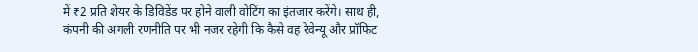में ₹2 प्रति शेयर के डिविडेंड पर होने वाली वोटिंग का इंतजार करेंगे। साथ ही, कंपनी की अगली रणनीति पर भी नजर रहेगी कि कैसे वह रेवेन्यू और प्रॉफिट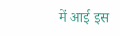में आई इस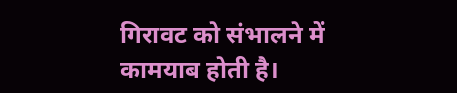गिरावट को संभालने में कामयाब होती है।